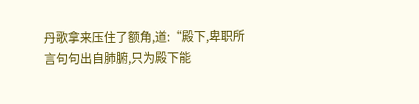丹歌拿来压住了额角,道:“殿下,卑职所言句句出自肺腑,只为殿下能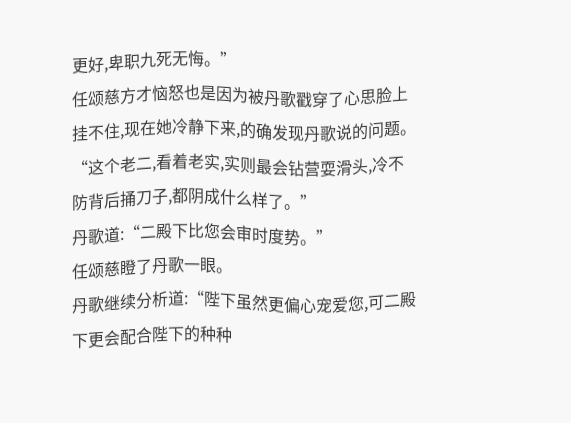更好,卑职九死无悔。”
任颂慈方才恼怒也是因为被丹歌戳穿了心思脸上挂不住,现在她冷静下来,的确发现丹歌说的问题。
“这个老二,看着老实,实则最会钻营耍滑头,冷不防背后捅刀子,都阴成什么样了。”
丹歌道:“二殿下比您会审时度势。”
任颂慈瞪了丹歌一眼。
丹歌继续分析道:“陛下虽然更偏心宠爱您,可二殿下更会配合陛下的种种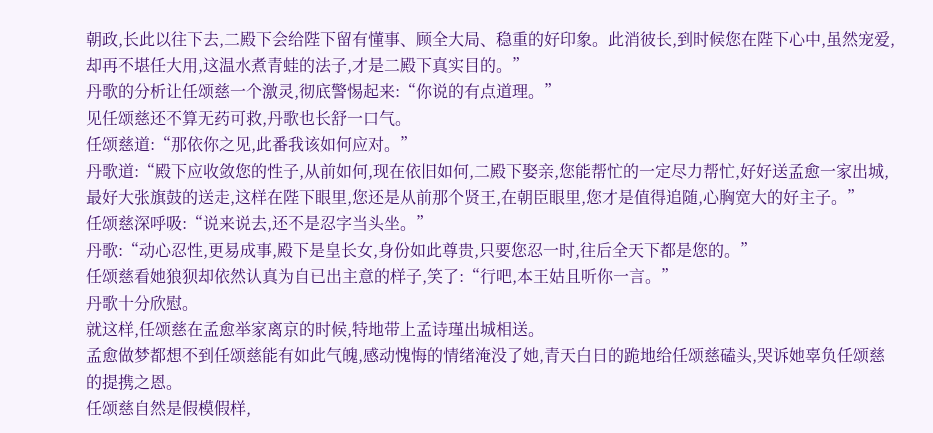朝政,长此以往下去,二殿下会给陛下留有懂事、顾全大局、稳重的好印象。此消彼长,到时候您在陛下心中,虽然宠爱,却再不堪任大用,这温水煮青蛙的法子,才是二殿下真实目的。”
丹歌的分析让任颂慈一个激灵,彻底警惕起来:“你说的有点道理。”
见任颂慈还不算无药可救,丹歌也长舒一口气。
任颂慈道:“那依你之见,此番我该如何应对。”
丹歌道:“殿下应收敛您的性子,从前如何,现在依旧如何,二殿下娶亲,您能帮忙的一定尽力帮忙,好好送孟愈一家出城,最好大张旗鼓的送走,这样在陛下眼里,您还是从前那个贤王,在朝臣眼里,您才是值得追随,心胸宽大的好主子。”
任颂慈深呼吸:“说来说去,还不是忍字当头坐。”
丹歌:“动心忍性,更易成事,殿下是皇长女,身份如此尊贵,只要您忍一时,往后全天下都是您的。”
任颂慈看她狼狈却依然认真为自已出主意的样子,笑了:“行吧,本王姑且听你一言。”
丹歌十分欣慰。
就这样,任颂慈在孟愈举家离京的时候,特地带上孟诗瑾出城相送。
孟愈做梦都想不到任颂慈能有如此气魄,感动愧悔的情绪淹没了她,青天白日的跪地给任颂慈磕头,哭诉她辜负任颂慈的提携之恩。
任颂慈自然是假模假样,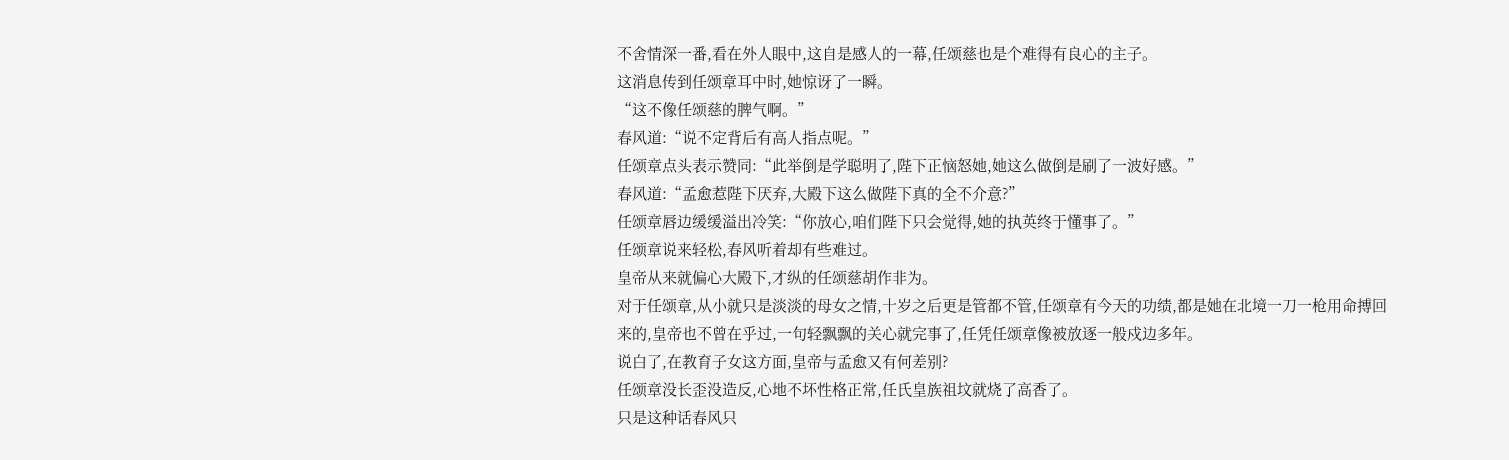不舍情深一番,看在外人眼中,这自是感人的一幕,任颂慈也是个难得有良心的主子。
这消息传到任颂章耳中时,她惊讶了一瞬。
“这不像任颂慈的脾气啊。”
春风道:“说不定背后有高人指点呢。”
任颂章点头表示赞同:“此举倒是学聪明了,陛下正恼怒她,她这么做倒是刷了一波好感。”
春风道:“孟愈惹陛下厌弃,大殿下这么做陛下真的全不介意?”
任颂章唇边缓缓溢出冷笑:“你放心,咱们陛下只会觉得,她的执英终于懂事了。”
任颂章说来轻松,春风听着却有些难过。
皇帝从来就偏心大殿下,才纵的任颂慈胡作非为。
对于任颂章,从小就只是淡淡的母女之情,十岁之后更是管都不管,任颂章有今天的功绩,都是她在北境一刀一枪用命搏回来的,皇帝也不曾在乎过,一句轻飘飘的关心就完事了,任凭任颂章像被放逐一般戍边多年。
说白了,在教育子女这方面,皇帝与孟愈又有何差别?
任颂章没长歪没造反,心地不坏性格正常,任氏皇族祖坟就烧了高香了。
只是这种话春风只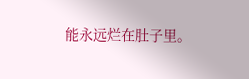能永远烂在肚子里。